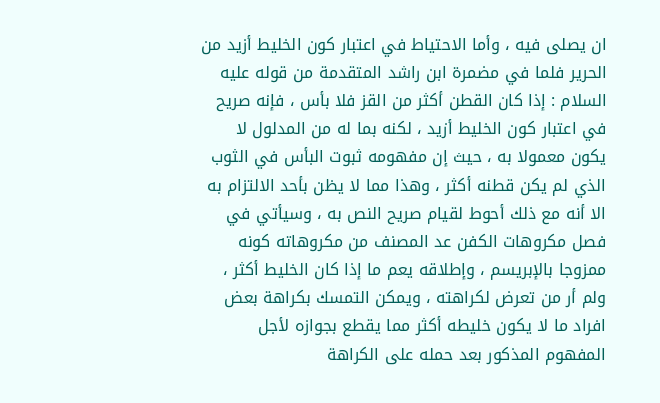ان يصلى فيه ، وأما الاحتياط في اعتبار كون الخليط أزيد من الحرير فلما في مضمرة ابن راشد المتقدمة من قوله عليه السلام : إذا كان القطن أكثر من القز فلا بأس ، فإنه صريح في اعتبار كون الخليط أزيد ، لكنه بما له من المدلول لا يكون معمولا به ، حيث إن مفهومه ثبوت البأس في الثوب الذي لم يكن قطنه أكثر ، وهذا مما لا يظن بأحد الالتزام به الا أنه مع ذلك أحوط لقيام صريح النص به ، وسيأتي في فصل مكروهات الكفن عد المصنف من مكروهاته كونه ممزوجا بالإبريسم ، وإطلاقه يعم ما إذا كان الخليط أكثر ، ولم أر من تعرض لكراهته ، ويمكن التمسك بكراهة بعض افراد ما لا يكون خليطه أكثر مما يقطع بجوازه لأجل المفهوم المذكور بعد حمله على الكراهة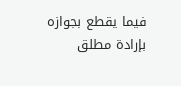فيما يقطع بجوازه بإرادة مطلق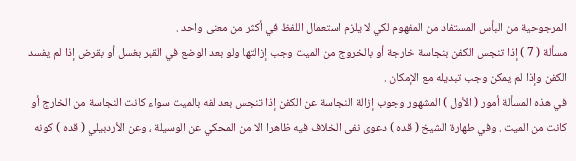المرجوحية من البأس المستفاد من المفهوم لكي لا يلزم استعمال اللفظ في أكثر من معنى واحد .
مسألة ( 7 ) إذا تنجس الكفن بنجاسة خارجة أو بالخروج من الميت وجب إزالتها ولو بعد الوضع في القبر بغسل أو بقرض إذا لم يفسد الكفن وإذا لم يمكن وجب تبديله مع الإمكان .
في هذه المسألة أمور ( الأول ) المشهور وجوب إزالة النجاسة عن الكفن إذا تنجس بعد لفه بالميت سواء كانت النجاسة من الخارج أو كانت من الميت . وفي طهارة الشيخ ( قده ) دعوى نفى الخلاف فيه ظاهرا الا من المحكي عن الوسيلة ، وعن الأردبيلي ( قده ) كونه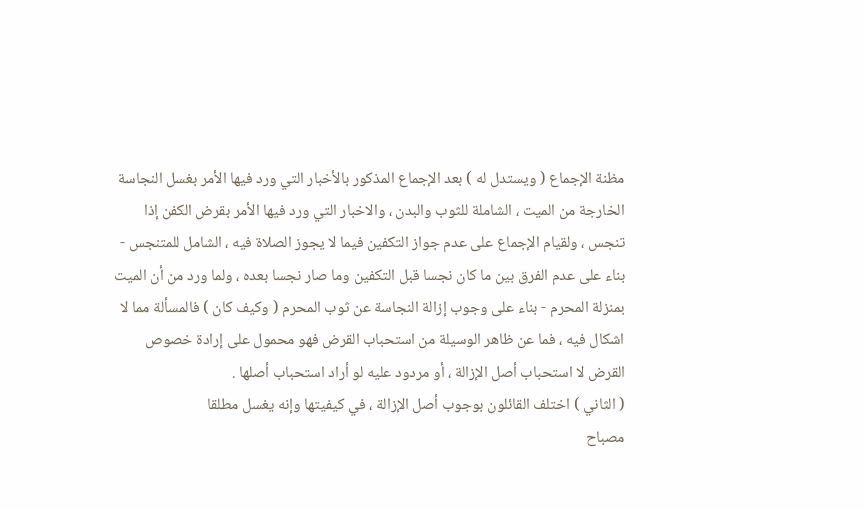مظنة الإجماع ( ويستدل له ) بعد الإجماع المذكور بالأخبار التي ورد فيها الأمر بغسل النجاسة الخارجة من الميت ، الشاملة للثوب والبدن ، والاخبار التي ورد فيها الأمر بقرض الكفن إذا تنجس ، ولقيام الإجماع على عدم جواز التكفين فيما لا يجوز الصلاة فيه ، الشامل للمتنجس - بناء على عدم الفرق بين ما كان نجسا قبل التكفين وما صار نجسا بعده ، ولما ورد من أن الميت بمنزلة المحرم - بناء على وجوب إزالة النجاسة عن ثوب المحرم ( وكيف كان ) فالمسألة مما لا اشكال فيه ، فما عن ظاهر الوسيلة من استحباب القرض فهو محمول على إرادة خصوص القرض لا استحباب أصل الإزالة ، أو مردود عليه لو أراد استحباب أصلها .
( الثاني ) اختلف القائلون بوجوب أصل الإزالة ، في كيفيتها وإنه يغسل مطلقا
مصباح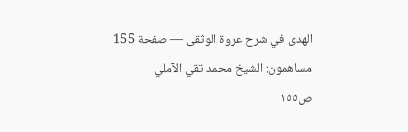الهدى في شرح عروة الوثقى — صفحة 155
مساهمون: الشيخ محمد تقي الآملي
ص١٥٥